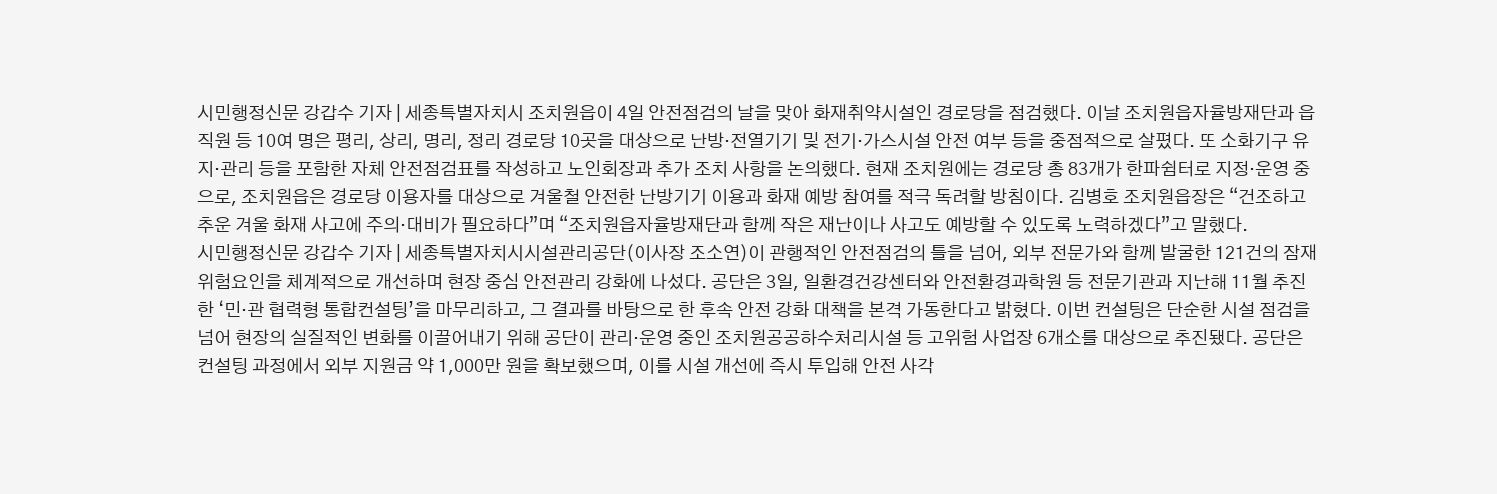시민행정신문 강갑수 기자 | 세종특별자치시 조치원읍이 4일 안전점검의 날을 맞아 화재취약시설인 경로당을 점검했다. 이날 조치원읍자율방재단과 읍 직원 등 10여 명은 평리, 상리, 명리, 정리 경로당 10곳을 대상으로 난방‧전열기기 및 전기·가스시설 안전 여부 등을 중점적으로 살폈다. 또 소화기구 유지‧관리 등을 포함한 자체 안전점검표를 작성하고 노인회장과 추가 조치 사항을 논의했다. 현재 조치원에는 경로당 총 83개가 한파쉼터로 지정·운영 중으로, 조치원읍은 경로당 이용자를 대상으로 겨울철 안전한 난방기기 이용과 화재 예방 참여를 적극 독려할 방침이다. 김병호 조치원읍장은 “건조하고 추운 겨울 화재 사고에 주의·대비가 필요하다”며 “조치원읍자율방재단과 함께 작은 재난이나 사고도 예방할 수 있도록 노력하겠다”고 말했다.
시민행정신문 강갑수 기자 | 세종특별자치시시설관리공단(이사장 조소연)이 관행적인 안전점검의 틀을 넘어, 외부 전문가와 함께 발굴한 121건의 잠재 위험요인을 체계적으로 개선하며 현장 중심 안전관리 강화에 나섰다. 공단은 3일, 일환경건강센터와 안전환경과학원 등 전문기관과 지난해 11월 추진한 ‘민·관 협력형 통합컨설팅’을 마무리하고, 그 결과를 바탕으로 한 후속 안전 강화 대책을 본격 가동한다고 밝혔다. 이번 컨설팅은 단순한 시설 점검을 넘어 현장의 실질적인 변화를 이끌어내기 위해 공단이 관리·운영 중인 조치원공공하수처리시설 등 고위험 사업장 6개소를 대상으로 추진됐다. 공단은 컨설팅 과정에서 외부 지원금 약 1,000만 원을 확보했으며, 이를 시설 개선에 즉시 투입해 안전 사각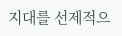지대를 선제적으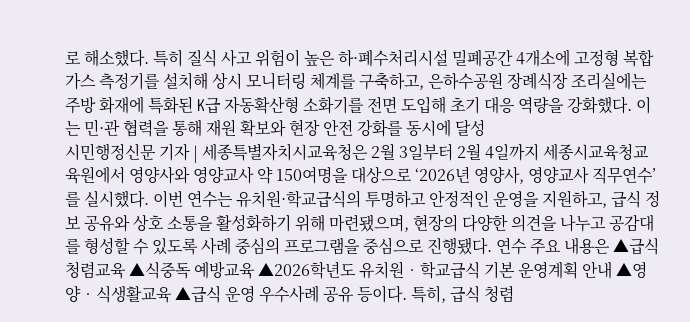로 해소했다. 특히 질식 사고 위험이 높은 하·폐수처리시설 밀폐공간 4개소에 고정형 복합가스 측정기를 설치해 상시 모니터링 체계를 구축하고, 은하수공원 장례식장 조리실에는 주방 화재에 특화된 K급 자동확산형 소화기를 전면 도입해 초기 대응 역량을 강화했다. 이는 민·관 협력을 통해 재원 확보와 현장 안전 강화를 동시에 달성
시민행정신문 기자 | 세종특별자치시교육청은 2월 3일부터 2월 4일까지 세종시교육청교육원에서 영양사와 영양교사 약 150여명을 대상으로 ‘2026년 영양사, 영양교사 직무연수’를 실시했다. 이번 연수는 유치원·학교급식의 투명하고 안정적인 운영을 지원하고, 급식 정보 공유와 상호 소통을 활성화하기 위해 마련됐으며, 현장의 다양한 의견을 나누고 공감대를 형성할 수 있도록 사례 중심의 프로그램을 중심으로 진행됐다. 연수 주요 내용은 ▲급식 청렴교육 ▲식중독 예방교육 ▲2026학년도 유치원‧학교급식 기본 운영계획 안내 ▲영양‧식생활교육 ▲급식 운영 우수사례 공유 등이다. 특히, 급식 청렴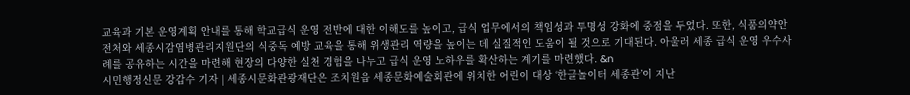교육과 기본 운영계획 안내를 통해 학교급식 운영 전반에 대한 이해도를 높이고, 급식 업무에서의 책임성과 투명성 강화에 중점을 두었다. 또한, 식품의약안전처와 세종시감염병관리지원단의 식중독 예방 교육을 통해 위생관리 역량을 높이는 데 실질적인 도움이 될 것으로 기대된다. 아울러 세종 급식 운영 우수사례를 공유하는 시간을 마련해 현장의 다양한 실천 경험을 나누고 급식 운영 노하우를 확산하는 계기를 마련했다. &n
시민행정신문 강갑수 기자 | 세종시문화관광재단은 조치원읍 세종문화예술회관에 위치한 어린이 대상 ‘한글놀이터 세종관’이 지난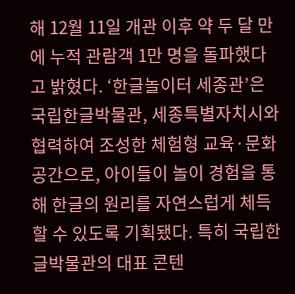해 12월 11일 개관 이후 약 두 달 만에 누적 관람객 1만 명을 돌파했다고 밝혔다. ‘한글놀이터 세종관’은 국립한글박물관, 세종특별자치시와 협력하여 조성한 체험형 교육·문화 공간으로, 아이들이 놀이 경험을 통해 한글의 원리를 자연스럽게 체득할 수 있도록 기획됐다. 특히 국립한글박물관의 대표 콘텐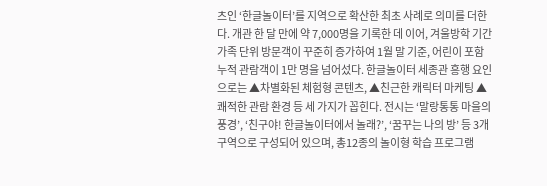츠인 ‘한글놀이터’를 지역으로 확산한 최초 사례로 의미를 더한다. 개관 한 달 만에 약 7,000명을 기록한 데 이어, 겨울방학 기간 가족 단위 방문객이 꾸준히 증가하여 1월 말 기준, 어린이 포함 누적 관람객이 1만 명을 넘어섰다. 한글놀이터 세종관 흥행 요인으로는 ▲차별화된 체험형 콘텐츠, ▲친근한 캐릭터 마케팅 ▲쾌적한 관람 환경 등 세 가지가 꼽힌다. 전시는 ‘말랑통통 마을의 풍경’, ‘친구야! 한글놀이터에서 놀래?’, ‘꿈꾸는 나의 방’ 등 3개 구역으로 구성되어 있으며, 총12종의 놀이형 학습 프로그램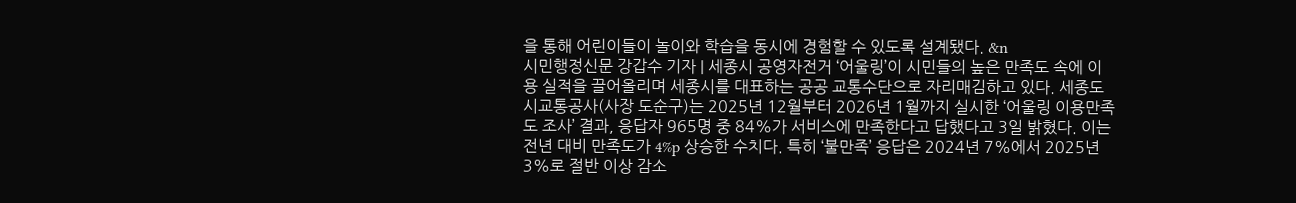을 통해 어린이들이 놀이와 학습을 동시에 경험할 수 있도록 설계됐다. &n
시민행정신문 강갑수 기자 | 세종시 공영자전거 ‘어울링’이 시민들의 높은 만족도 속에 이용 실적을 끌어올리며 세종시를 대표하는 공공 교통수단으로 자리매김하고 있다. 세종도시교통공사(사장 도순구)는 2025년 12월부터 2026년 1월까지 실시한 ‘어울링 이용만족도 조사’ 결과, 응답자 965명 중 84%가 서비스에 만족한다고 답했다고 3일 밝혔다. 이는 전년 대비 만족도가 4%p 상승한 수치다. 특히 ‘불만족’ 응답은 2024년 7%에서 2025년 3%로 절반 이상 감소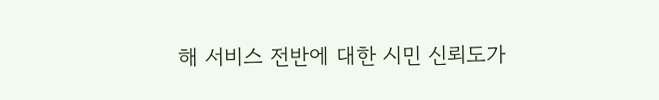해 서비스 전반에 대한 시민 신뢰도가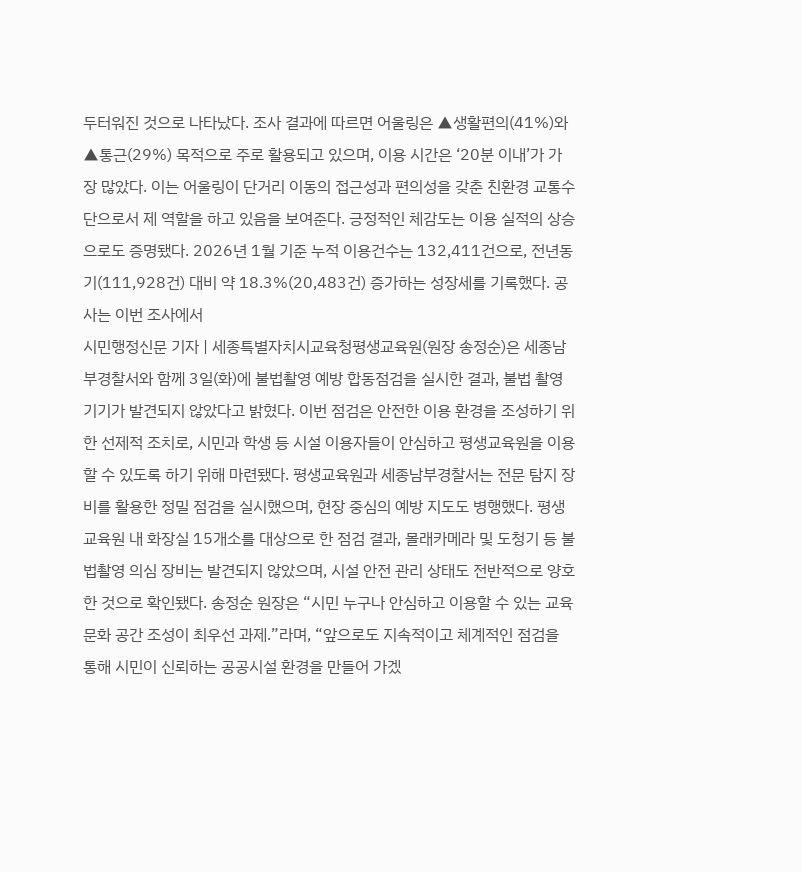두터워진 것으로 나타났다. 조사 결과에 따르면 어울링은 ▲생활편의(41%)와 ▲통근(29%) 목적으로 주로 활용되고 있으며, 이용 시간은 ‘20분 이내’가 가장 많았다. 이는 어울링이 단거리 이동의 접근성과 편의성을 갖춘 친환경 교통수단으로서 제 역할을 하고 있음을 보여준다. 긍정적인 체감도는 이용 실적의 상승으로도 증명됐다. 2026년 1월 기준 누적 이용건수는 132,411건으로, 전년동기(111,928건) 대비 약 18.3%(20,483건) 증가하는 성장세를 기록했다. 공사는 이번 조사에서
시민행정신문 기자 | 세종특별자치시교육청평생교육원(원장 송정순)은 세종남부경찰서와 함께 3일(화)에 불법촬영 예방 합동점검을 실시한 결과, 불법 촬영기기가 발견되지 않았다고 밝혔다. 이번 점검은 안전한 이용 환경을 조성하기 위한 선제적 조치로, 시민과 학생 등 시설 이용자들이 안심하고 평생교육원을 이용할 수 있도록 하기 위해 마련됐다. 평생교육원과 세종남부경찰서는 전문 탐지 장비를 활용한 정밀 점검을 실시했으며, 현장 중심의 예방 지도도 병행했다. 평생교육원 내 화장실 15개소를 대상으로 한 점검 결과, 몰래카메라 및 도청기 등 불법촬영 의심 장비는 발견되지 않았으며, 시설 안전 관리 상태도 전반적으로 양호한 것으로 확인됐다. 송정순 원장은 “시민 누구나 안심하고 이용할 수 있는 교육문화 공간 조성이 최우선 과제.”라며, “앞으로도 지속적이고 체계적인 점검을 통해 시민이 신뢰하는 공공시설 환경을 만들어 가겠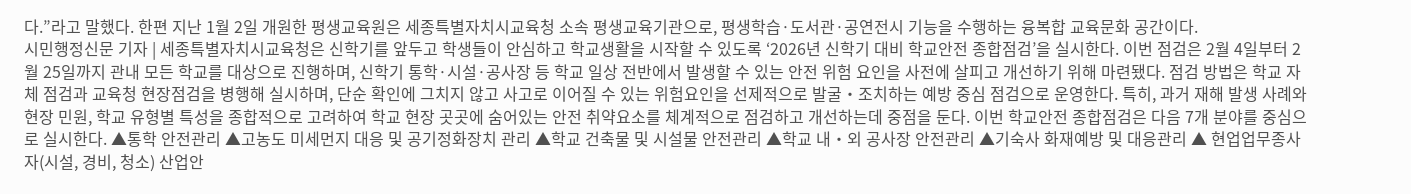다.”라고 말했다. 한편 지난 1월 2일 개원한 평생교육원은 세종특별자치시교육청 소속 평생교육기관으로, 평생학습·도서관·공연전시 기능을 수행하는 융복합 교육문화 공간이다.
시민행정신문 기자 | 세종특별자치시교육청은 신학기를 앞두고 학생들이 안심하고 학교생활을 시작할 수 있도록 ‘2026년 신학기 대비 학교안전 종합점검’을 실시한다. 이번 점검은 2월 4일부터 2월 25일까지 관내 모든 학교를 대상으로 진행하며, 신학기 통학·시설·공사장 등 학교 일상 전반에서 발생할 수 있는 안전 위험 요인을 사전에 살피고 개선하기 위해 마련됐다. 점검 방법은 학교 자체 점검과 교육청 현장점검을 병행해 실시하며, 단순 확인에 그치지 않고 사고로 이어질 수 있는 위험요인을 선제적으로 발굴‧조치하는 예방 중심 점검으로 운영한다. 특히, 과거 재해 발생 사례와 현장 민원, 학교 유형별 특성을 종합적으로 고려하여 학교 현장 곳곳에 숨어있는 안전 취약요소를 체계적으로 점검하고 개선하는데 중점을 둔다. 이번 학교안전 종합점검은 다음 7개 분야를 중심으로 실시한다. ▲통학 안전관리 ▲고농도 미세먼지 대응 및 공기정화장치 관리 ▲학교 건축물 및 시설물 안전관리 ▲학교 내・외 공사장 안전관리 ▲기숙사 화재예방 및 대응관리 ▲ 현업업무종사자(시설, 경비, 청소) 산업안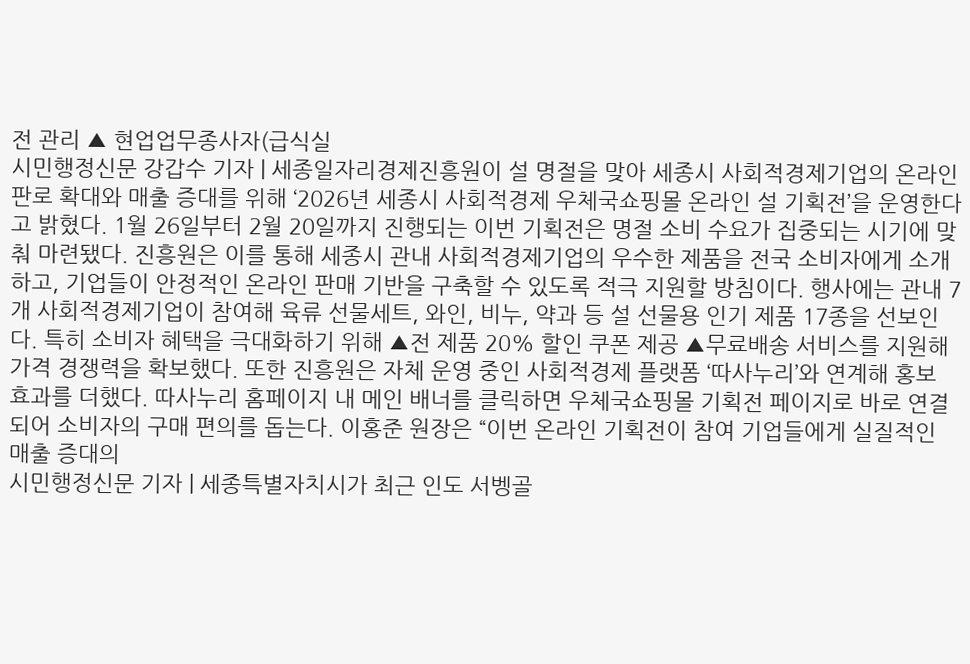전 관리 ▲ 현업업무종사자(급식실
시민행정신문 강갑수 기자 | 세종일자리경제진흥원이 설 명절을 맞아 세종시 사회적경제기업의 온라인 판로 확대와 매출 증대를 위해 ‘2026년 세종시 사회적경제 우체국쇼핑몰 온라인 설 기획전’을 운영한다고 밝혔다. 1월 26일부터 2월 20일까지 진행되는 이번 기획전은 명절 소비 수요가 집중되는 시기에 맞춰 마련됐다. 진흥원은 이를 통해 세종시 관내 사회적경제기업의 우수한 제품을 전국 소비자에게 소개하고, 기업들이 안정적인 온라인 판매 기반을 구축할 수 있도록 적극 지원할 방침이다. 행사에는 관내 7개 사회적경제기업이 참여해 육류 선물세트, 와인, 비누, 약과 등 설 선물용 인기 제품 17종을 선보인다. 특히 소비자 혜택을 극대화하기 위해 ▲전 제품 20% 할인 쿠폰 제공 ▲무료배송 서비스를 지원해 가격 경쟁력을 확보했다. 또한 진흥원은 자체 운영 중인 사회적경제 플랫폼 ‘따사누리’와 연계해 홍보 효과를 더했다. 따사누리 홈페이지 내 메인 배너를 클릭하면 우체국쇼핑몰 기획전 페이지로 바로 연결되어 소비자의 구매 편의를 돕는다. 이홍준 원장은 “이번 온라인 기획전이 참여 기업들에게 실질적인 매출 증대의
시민행정신문 기자 | 세종특별자치시가 최근 인도 서벵골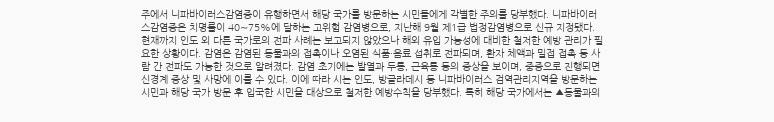주에서 니파바이러스감염증이 유행하면서 해당 국가를 방문하는 시민들에게 각별한 주의를 당부했다. 니파바이러스감염증은 치명률이 40∼75%에 달하는 고위험 감염병으로, 지난해 9월 제1급 법정감염병으로 신규 지정됐다. 현재까지 인도 외 다른 국가로의 전파 사례는 보고되지 않았으나 해외 유입 가능성에 대비한 철저한 예방 관리가 필요한 상황이다. 감염은 감염된 동물과의 접촉이나 오염된 식품·음료 섭취로 전파되며, 환자 체액과 밀접 접촉 등 사람 간 전파도 가능한 것으로 알려졌다. 감염 초기에는 발열과 두통, 근육통 등의 증상을 보이며, 중증으로 진행되면 신경계 증상 및 사망에 이를 수 있다. 이에 따라 시는 인도, 방글라데시 등 니파바이러스 검역관리지역을 방문하는 시민과 해당 국가 방문 후 입국한 시민을 대상으로 철저한 예방수칙을 당부했다. 특히 해당 국가에서는 ▲동물과의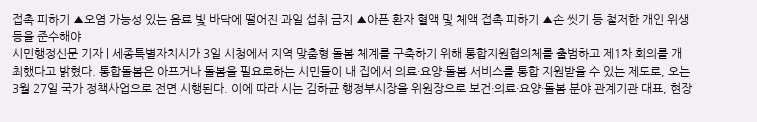접촉 피하기 ▲오염 가능성 있는 음료 빛 바닥에 떨어진 과일 섭취 금지 ▲아픈 환자 혈액 및 체액 접촉 피하기 ▲손 씻기 등 철저한 개인 위생 등을 준수해야
시민행정신문 기자 | 세종특별자치시가 3일 시청에서 지역 맞춤형 돌봄 체계를 구축하기 위해 통합지원협의체를 출범하고 제1차 회의를 개최했다고 밝혔다. 통합돌봄은 아프거나 돌봄을 필요로하는 시민들이 내 집에서 의료·요양·돌봄 서비스를 통합 지원받을 수 있는 제도로, 오는 3월 27일 국가 정책사업으로 전면 시행된다. 이에 따라 시는 김하균 행정부시장을 위원장으로 보건·의료·요양·돌봄 분야 관계기관 대표, 현장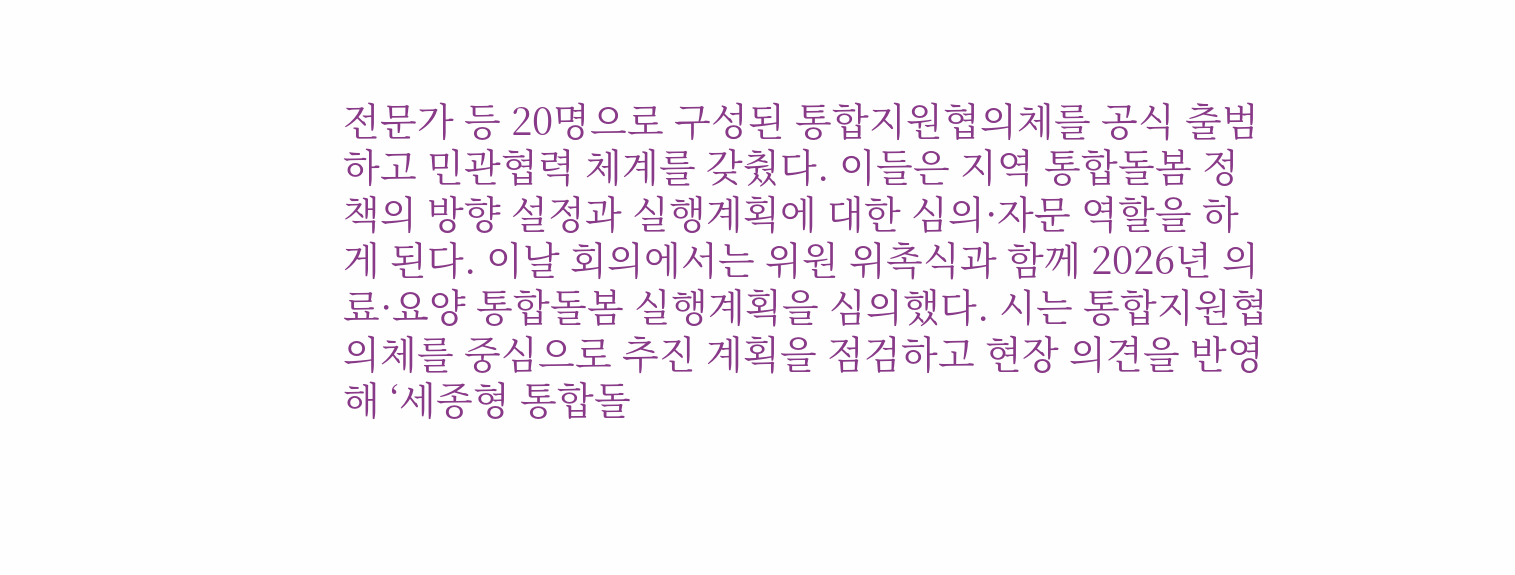전문가 등 20명으로 구성된 통합지원협의체를 공식 출범하고 민관협력 체계를 갖췄다. 이들은 지역 통합돌봄 정책의 방향 설정과 실행계획에 대한 심의·자문 역할을 하게 된다. 이날 회의에서는 위원 위촉식과 함께 2026년 의료·요양 통합돌봄 실행계획을 심의했다. 시는 통합지원협의체를 중심으로 추진 계획을 점검하고 현장 의견을 반영해 ‘세종형 통합돌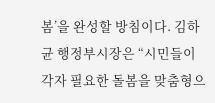봄’을 완성할 방침이다. 김하균 행정부시장은 “시민들이 각자 필요한 돌봄을 맞춤형으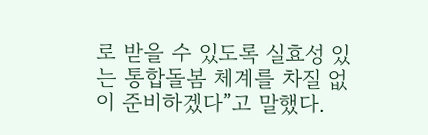로 받을 수 있도록 실효성 있는 통합돌봄 체계를 차질 없이 준비하겠다”고 말했다.